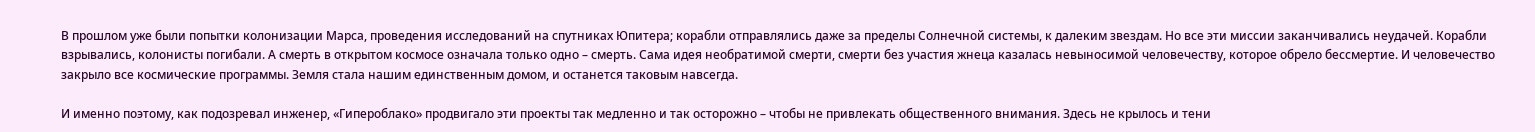В прошлом уже были попытки колонизации Марса, проведения исследований на спутниках Юпитера; корабли отправлялись даже за пределы Солнечной системы, к далеким звездам. Но все эти миссии заканчивались неудачей. Корабли взрывались, колонисты погибали. А смерть в открытом космосе означала только одно – смерть. Сама идея необратимой смерти, смерти без участия жнеца казалась невыносимой человечеству, которое обрело бессмертие. И человечество закрыло все космические программы. Земля стала нашим единственным домом, и останется таковым навсегда.

И именно поэтому, как подозревал инженер, «Гипероблако» продвигало эти проекты так медленно и так осторожно – чтобы не привлекать общественного внимания. Здесь не крылось и тени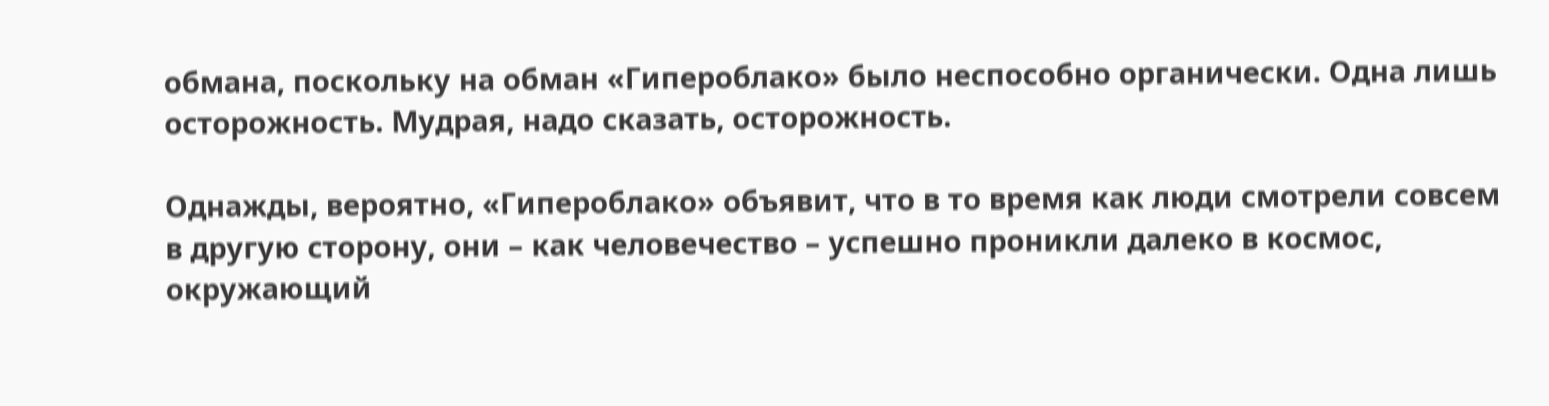обмана, поскольку на обман «Гипероблако» было неспособно органически. Одна лишь осторожность. Мудрая, надо сказать, осторожность.

Однажды, вероятно, «Гипероблако» объявит, что в то время как люди смотрели совсем в другую сторону, они – как человечество – успешно проникли далеко в космос, окружающий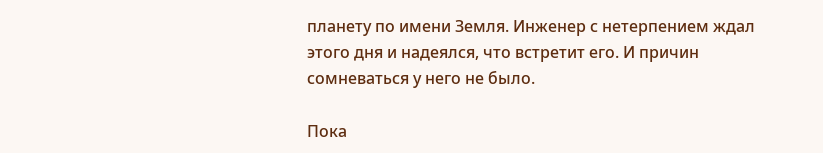планету по имени Земля. Инженер с нетерпением ждал этого дня и надеялся, что встретит его. И причин сомневаться у него не было.

Пока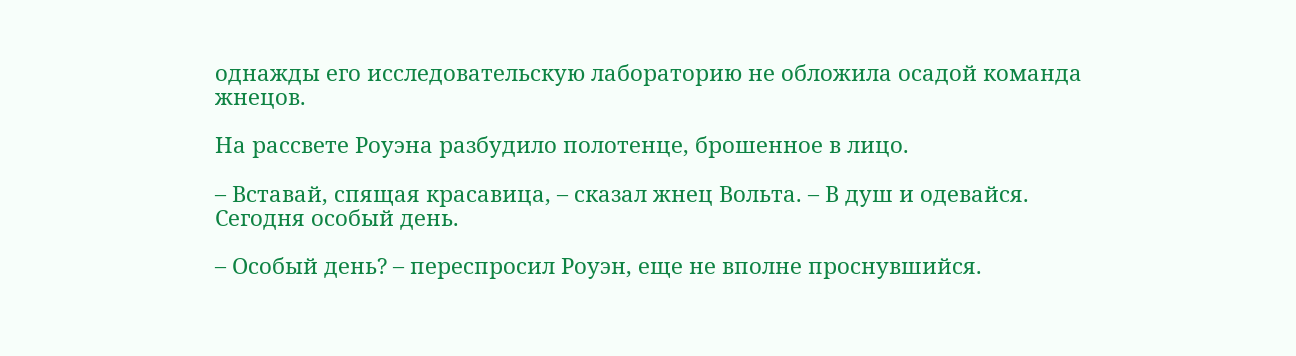однажды его исследовательскую лабораторию не обложила осадой команда жнецов.

На рассвете Роуэна разбудило полотенце, брошенное в лицо.

– Вставай, спящая красавица, – сказал жнец Вольта. – В душ и одевайся. Сегодня особый день.

– Особый день? – переспросил Роуэн, еще не вполне проснувшийся.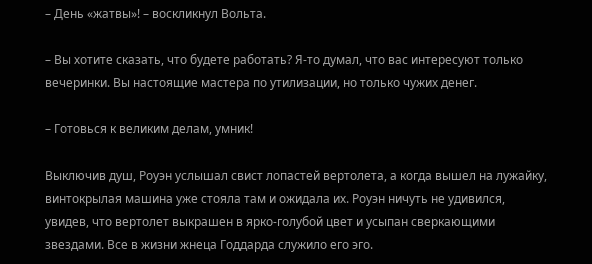– День «жатвы»! – воскликнул Вольта.

– Вы хотите сказать, что будете работать? Я-то думал, что вас интересуют только вечеринки. Вы настоящие мастера по утилизации, но только чужих денег.

– Готовься к великим делам, умник!

Выключив душ, Роуэн услышал свист лопастей вертолета, а когда вышел на лужайку, винтокрылая машина уже стояла там и ожидала их. Роуэн ничуть не удивился, увидев, что вертолет выкрашен в ярко-голубой цвет и усыпан сверкающими звездами. Все в жизни жнеца Годдарда служило его эго.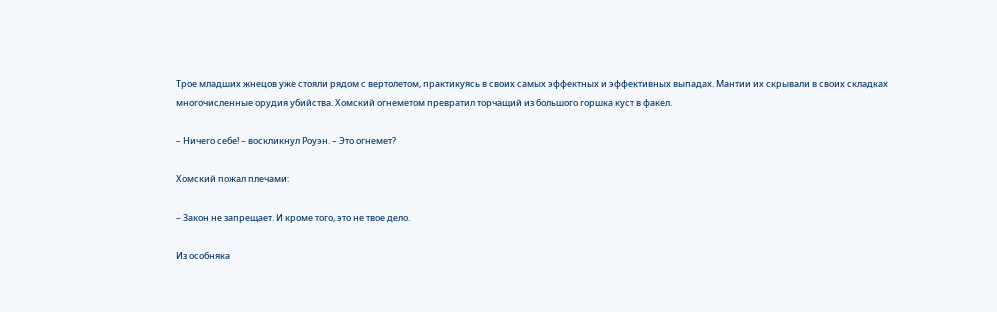Трое младших жнецов уже стояли рядом с вертолетом, практикуясь в своих самых эффектных и эффективных выпадах. Мантии их скрывали в своих складках многочисленные орудия убийства. Хомский огнеметом превратил торчащий из большого горшка куст в факел.

– Ничего себе! – воскликнул Роуэн. – Это огнемет?

Хомский пожал плечами:

– Закон не запрещает. И кроме того, это не твое дело.

Из особняка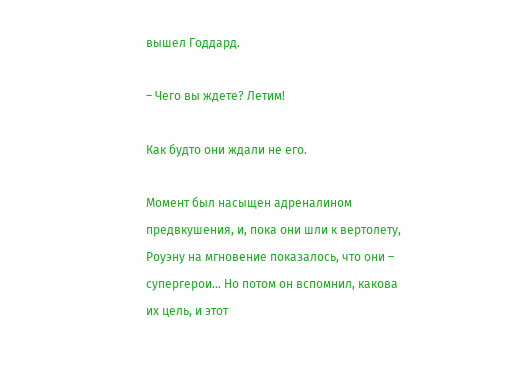вышел Годдард.

– Чего вы ждете? Летим!

Как будто они ждали не его.

Момент был насыщен адреналином предвкушения, и, пока они шли к вертолету, Роуэну на мгновение показалось, что они – супергерои… Но потом он вспомнил, какова их цель, и этот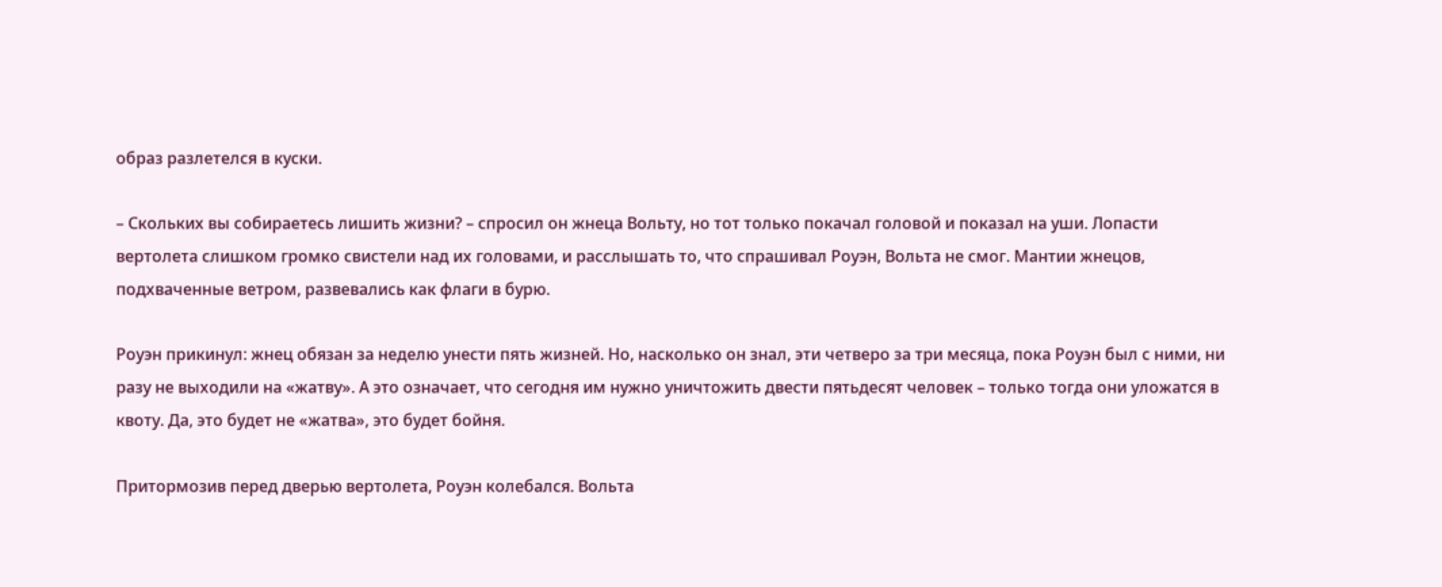образ разлетелся в куски.

– Скольких вы собираетесь лишить жизни? – спросил он жнеца Вольту, но тот только покачал головой и показал на уши. Лопасти вертолета слишком громко свистели над их головами, и расслышать то, что спрашивал Роуэн, Вольта не смог. Мантии жнецов, подхваченные ветром, развевались как флаги в бурю.

Роуэн прикинул: жнец обязан за неделю унести пять жизней. Но, насколько он знал, эти четверо за три месяца, пока Роуэн был с ними, ни разу не выходили на «жатву». А это означает, что сегодня им нужно уничтожить двести пятьдесят человек – только тогда они уложатся в квоту. Да, это будет не «жатва», это будет бойня.

Притормозив перед дверью вертолета, Роуэн колебался. Вольта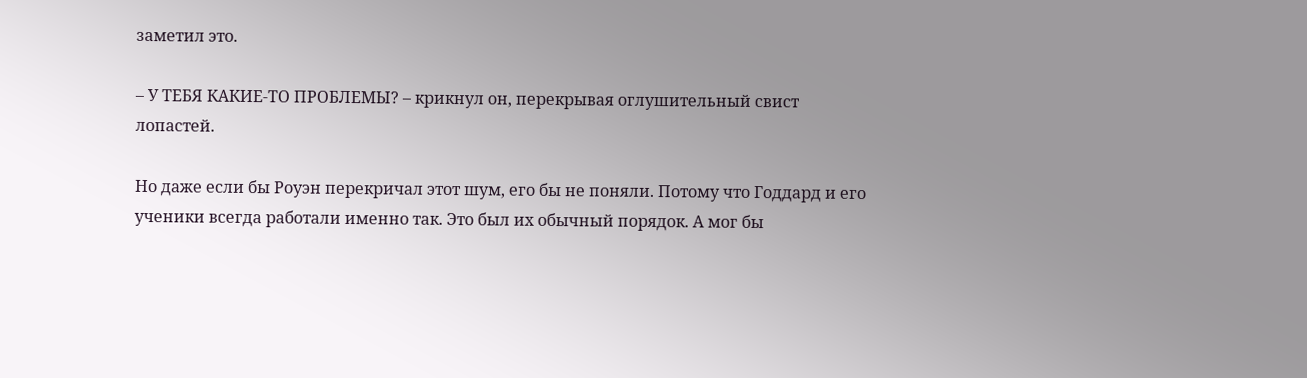заметил это.

– У ТЕБЯ КАКИЕ-ТО ПРОБЛЕМЫ? – крикнул он, перекрывая оглушительный свист лопастей.

Но даже если бы Роуэн перекричал этот шум, его бы не поняли. Потому что Годдард и его ученики всегда работали именно так. Это был их обычный порядок. А мог бы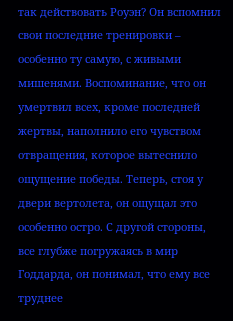так действовать Роуэн? Он вспомнил свои последние тренировки – особенно ту самую, с живыми мишенями. Воспоминание, что он умертвил всех, кроме последней жертвы, наполнило его чувством отвращения, которое вытеснило ощущение победы. Теперь, стоя у двери вертолета, он ощущал это особенно остро. С другой стороны, все глубже погружаясь в мир Годдарда, он понимал, что ему все труднее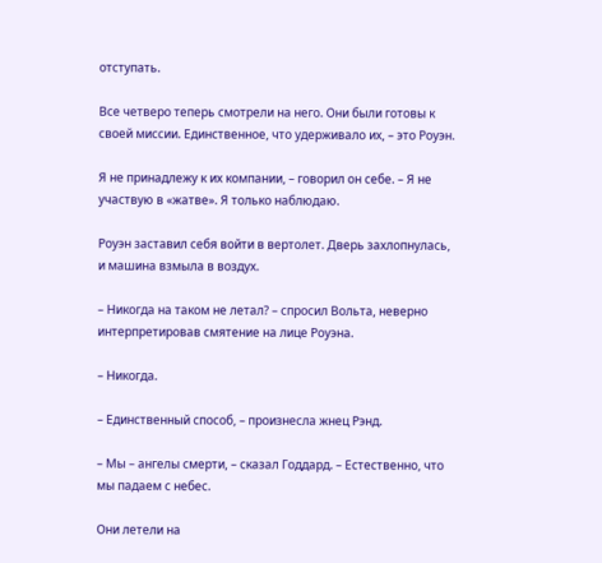отступать.

Все четверо теперь смотрели на него. Они были готовы к своей миссии. Единственное, что удерживало их, – это Роуэн.

Я не принадлежу к их компании, – говорил он себе. – Я не участвую в «жатве». Я только наблюдаю.

Роуэн заставил себя войти в вертолет. Дверь захлопнулась, и машина взмыла в воздух.

– Никогда на таком не летал? – спросил Вольта, неверно интерпретировав смятение на лице Роуэна.

– Никогда.

– Единственный способ, – произнесла жнец Рэнд.

– Мы – ангелы смерти, – сказал Годдард. – Естественно, что мы падаем с небес.

Они летели на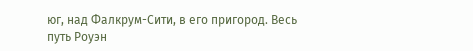юг, над Фалкрум-Сити, в его пригород. Весь путь Роуэн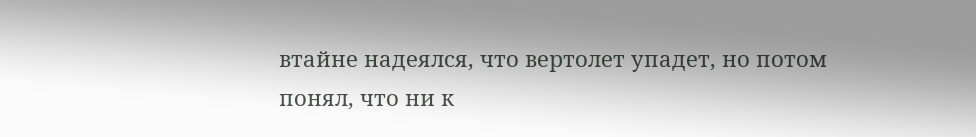втайне надеялся, что вертолет упадет, но потом понял, что ни к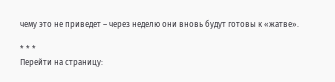чему это не приведет – через неделю они вновь будут готовы к «жатве».

* * *
Перейти на страницу: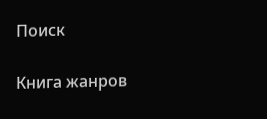Поиск

Книга жанров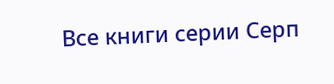Все книги серии Серп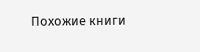Похожие книги